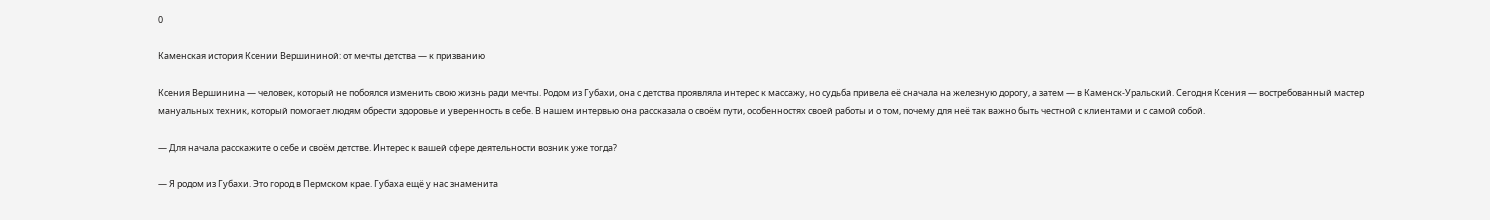0

Каменская история Ксении Вершининой: от мечты детства — к призванию

Ксения Вершинина — человек, который не побоялся изменить свою жизнь ради мечты. Родом из Губахи, она с детства проявляла интерес к массажу, но судьба привела её сначала на железную дорогу, а затем — в Каменск-Уральский. Сегодня Ксения — востребованный мастер мануальных техник, который помогает людям обрести здоровье и уверенность в себе. В нашем интервью она рассказала о своём пути, особенностях своей работы и о том, почему для неё так важно быть честной с клиентами и с самой собой.

— Для начала расскажите о себе и своём детстве. Интерес к вашей сфере деятельности возник уже тогда?

— Я родом из Губахи. Это город в Пермском крае. Губаха ещё у нас знаменита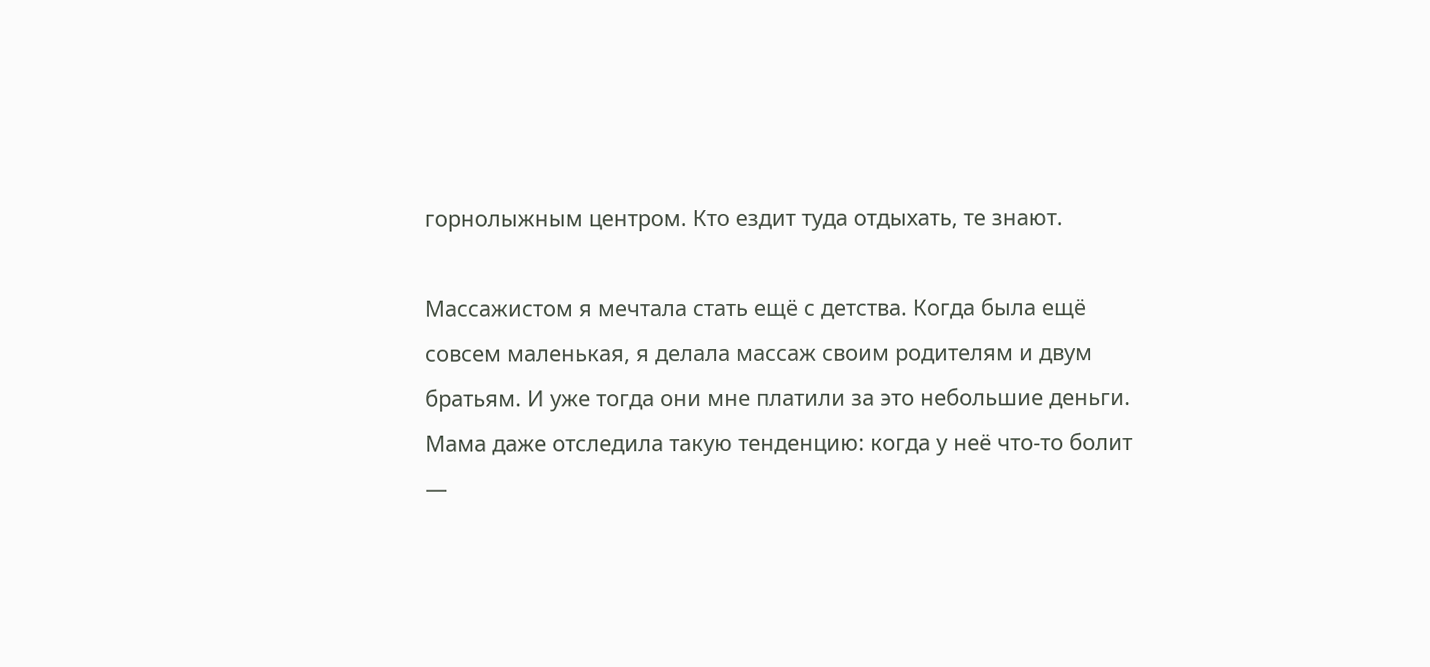горнолыжным центром. Кто ездит туда отдыхать, те знают.

Массажистом я мечтала стать ещё с детства. Когда была ещё совсем маленькая, я делала массаж своим родителям и двум братьям. И уже тогда они мне платили за это небольшие деньги. Мама даже отследила такую тенденцию: когда у неё что-то болит —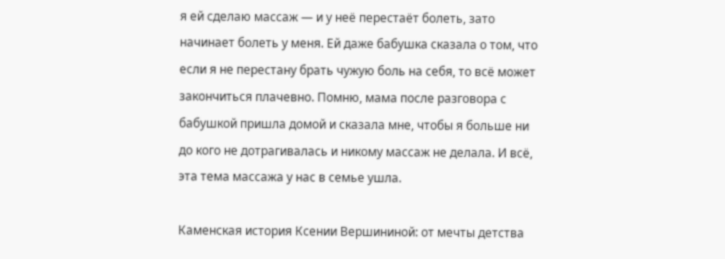я ей сделаю массаж — и у неё перестаёт болеть, зато начинает болеть у меня. Ей даже бабушка сказала о том, что если я не перестану брать чужую боль на себя, то всё может закончиться плачевно. Помню, мама после разговора с бабушкой пришла домой и сказала мне, чтобы я больше ни до кого не дотрагивалась и никому массаж не делала. И всё, эта тема массажа у нас в семье ушла.

Каменская история Ксении Вершининой: от мечты детства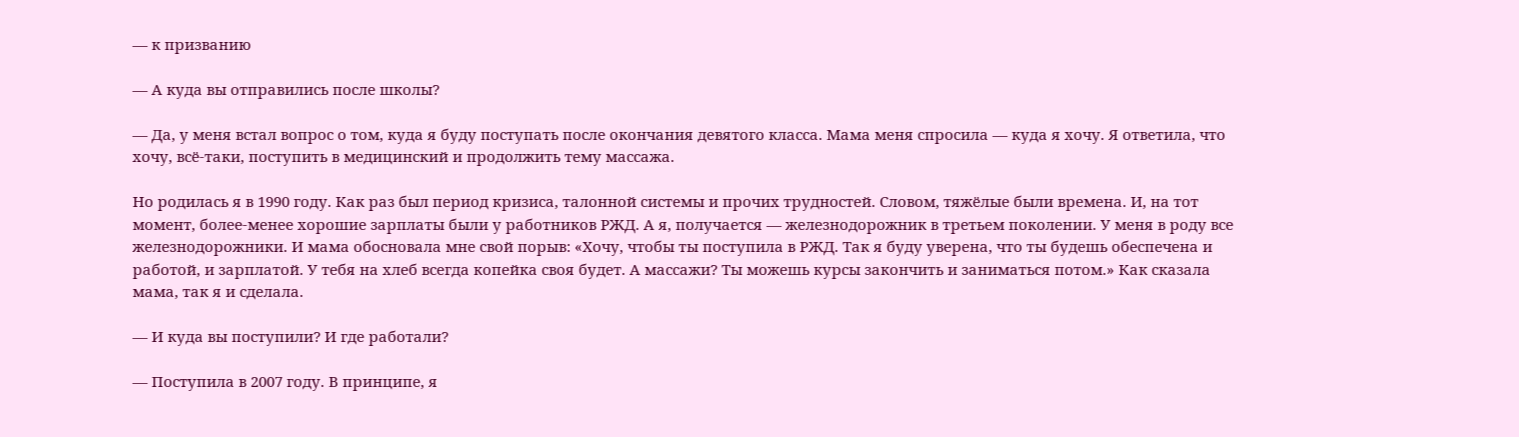— к призванию

— А куда вы отправились после школы?

— Да, у меня встал вопрос о том, куда я буду поступать после окончания девятого класса. Мама меня спросила — куда я хочу. Я ответила, что хочу, всё-таки, поступить в медицинский и продолжить тему массажа.

Но родилась я в 1990 году. Как раз был период кризиса, талонной системы и прочих трудностей. Словом, тяжёлые были времена. И, на тот момент, более-менее хорошие зарплаты были у работников РЖД. А я, получается — железнодорожник в третьем поколении. У меня в роду все железнодорожники. И мама обосновала мне свой порыв: «Хочу, чтобы ты поступила в РЖД. Так я буду уверена, что ты будешь обеспечена и работой, и зарплатой. У тебя на хлеб всегда копейка своя будет. А массажи? Ты можешь курсы закончить и заниматься потом.» Как сказала мама, так я и сделала.

— И куда вы поступили? И где работали?

— Поступила в 2007 году. В принципе, я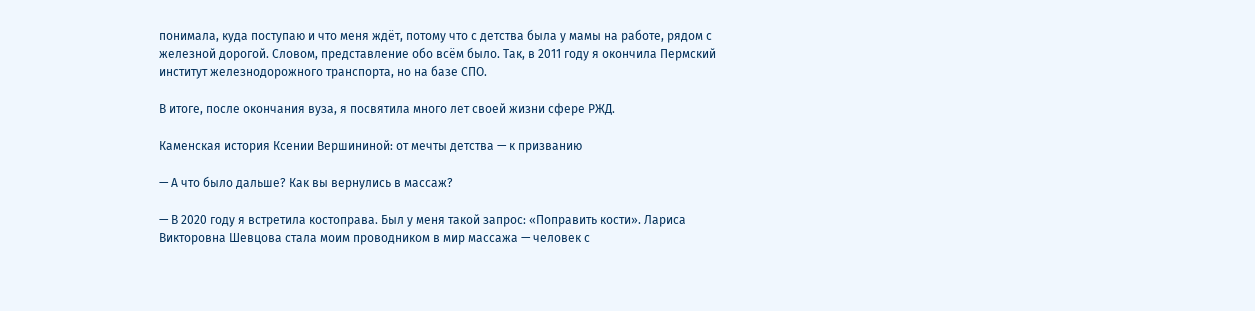понимала, куда поступаю и что меня ждёт, потому что с детства была у мамы на работе, рядом с железной дорогой. Словом, представление обо всём было. Так, в 2011 году я окончила Пермский институт железнодорожного транспорта, но на базе СПО.

В итоге, после окончания вуза, я посвятила много лет своей жизни сфере РЖД.

Каменская история Ксении Вершининой: от мечты детства — к призванию

— А что было дальше? Как вы вернулись в массаж?

— В 2020 году я встретила костоправа. Был у меня такой запрос: «Поправить кости». Лариса Викторовна Шевцова стала моим проводником в мир массажа — человек с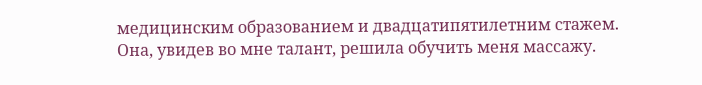медицинским образованием и двадцатипятилетним стажем. Она, увидев во мне талант, решила обучить меня массажу.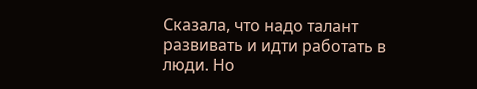Сказала, что надо талант развивать и идти работать в люди. Но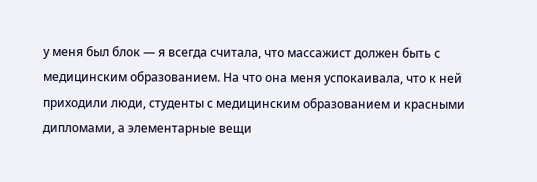у меня был блок — я всегда считала, что массажист должен быть с медицинским образованием. На что она меня успокаивала, что к ней приходили люди, студенты с медицинским образованием и красными дипломами, а элементарные вещи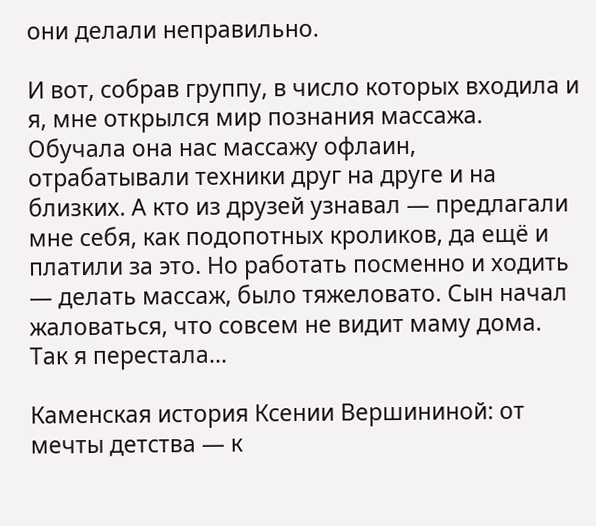они делали неправильно.

И вот, собрав группу, в число которых входила и я, мне открылся мир познания массажа. Обучала она нас массажу офлаин, отрабатывали техники друг на друге и на близких. А кто из друзей узнавал — предлагали мне себя, как подопотных кроликов, да ещё и платили за это. Но работать посменно и ходить — делать массаж, было тяжеловато. Сын начал жаловаться, что совсем не видит маму дома. Так я перестала…

Каменская история Ксении Вершининой: от мечты детства — к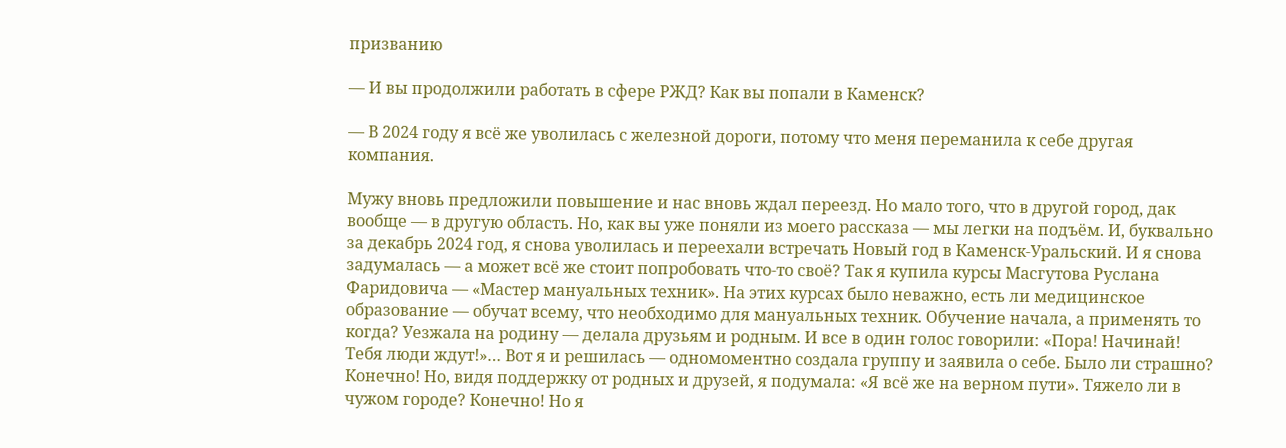призванию

— И вы продолжили работать в сфере РЖД? Как вы попали в Каменск?

— В 2024 году я всё же уволилась с железной дороги, потому что меня переманила к себе другая компания.

Мужу вновь предложили повышение и нас вновь ждал переезд. Но мало того, что в другой город, дак вообще — в другую область. Но, как вы уже поняли из моего рассказа — мы легки на подъём. И, буквально за декабрь 2024 год, я снова уволилась и переехали встречать Новый год в Каменск-Уральский. И я снова задумалась — а может всё же стоит попробовать что-то своё? Так я купила курсы Масгутова Руслана Фаридовича — «Мастер мануальных техник». На этих курсах было неважно, есть ли медицинское образование — обучат всему, что необходимо для мануальных техник. Обучение начала, а применять то когда? Уезжала на родину — делала друзьям и родным. И все в один голос говорили: «Пора! Начинай! Тебя люди ждут!»… Вот я и решилась — одномоментно создала группу и заявила о себе. Было ли страшно? Конечно! Но, видя поддержку от родных и друзей, я подумала: «Я всё же на верном пути». Тяжело ли в чужом городе? Конечно! Но я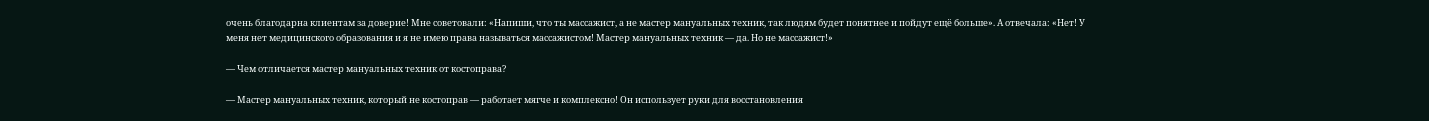очень благодарна клиентам за доверие! Мне советовали: «Напиши, что ты массажист, а не мастер мануальных техник, так людям будет понятнее и пойдут ещё больше». А отвечала: «Нет! У меня нет медицинского образования и я не имею права называться массажистом! Мастер мануальных техник — да. Но не массажист!»

— Чем отличается мастер мануальных техник от костоправа?

— Мастер мануальных техник, который не костоправ — работает мягче и комплексно! Он использует руки для восстановления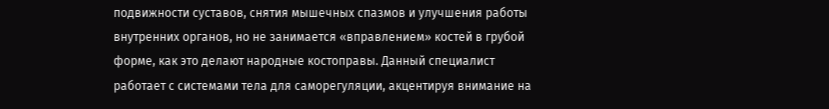подвижности суставов, снятия мышечных спазмов и улучшения работы внутренних органов, но не занимается «вправлением» костей в грубой форме, как это делают народные костоправы. Данный специалист работает с системами тела для саморегуляции, акцентируя внимание на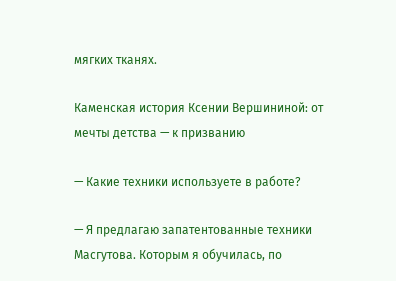мягких тканях.

Каменская история Ксении Вершининой: от мечты детства — к призванию

— Какие техники используете в работе?

— Я предлагаю запатентованные техники Масгутова. Которым я обучилась, по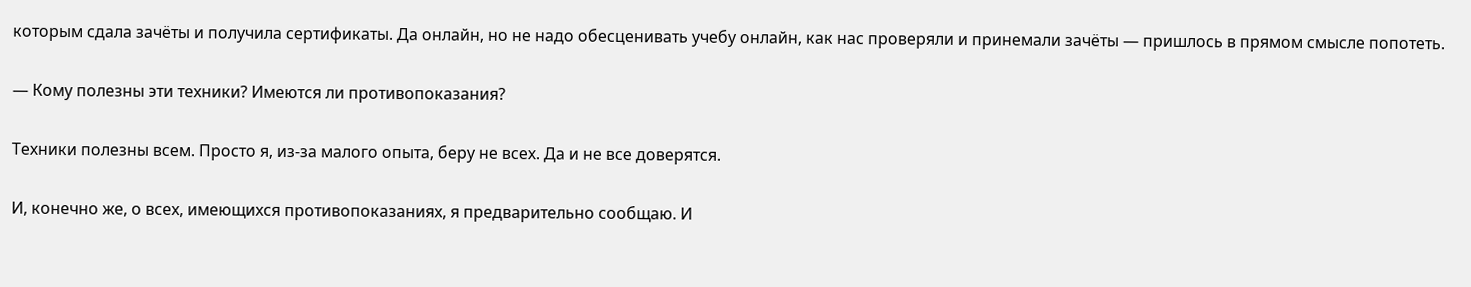которым сдала зачёты и получила сертификаты. Да онлайн, но не надо обесценивать учебу онлайн, как нас проверяли и принемали зачёты — пришлось в прямом смысле попотеть.

— Кому полезны эти техники? Имеются ли противопоказания?

Техники полезны всем. Просто я, из-за малого опыта, беру не всех. Да и не все доверятся.

И, конечно же, о всех, имеющихся противопоказаниях, я предварительно сообщаю. И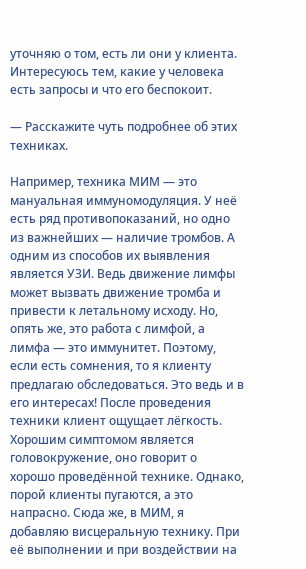уточняю о том, есть ли они у клиента. Интересуюсь тем, какие у человека есть запросы и что его беспокоит.

— Расскажите чуть подробнее об этих техниках.

Например, техника МИМ — это мануальная иммуномодуляция. У неё есть ряд противопоказаний, но одно из важнейших — наличие тромбов. А одним из способов их выявления является УЗИ. Ведь движение лимфы может вызвать движение тромба и привести к летальному исходу. Но, опять же, это работа с лимфой, а лимфа — это иммунитет. Поэтому, если есть сомнения, то я клиенту предлагаю обследоваться. Это ведь и в его интересах! После проведения техники клиент ощущает лёгкость. Хорошим симптомом является головокружение, оно говорит о хорошо проведённой технике. Однако, порой клиенты пугаются, а это напрасно. Сюда же, в МИМ, я добавляю висцеральную технику. При её выполнении и при воздействии на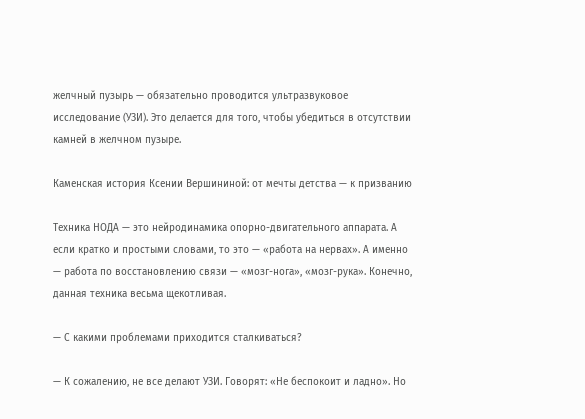желчный пузырь — обязательно проводится ультразвуковое исследование (УЗИ). Это делается для того, чтобы убедиться в отсутствии камней в желчном пузыре.

Каменская история Ксении Вершининой: от мечты детства — к призванию

Техника НОДА — это нейродинамика опорно-двигательного аппарата. А если кратко и простыми словами, то это — «работа на нервах». А именно — работа по восстановлению связи — «мозг-нога», «мозг-рука». Конечно, данная техника весьма щекотливая.

— С какими проблемами приходится сталкиваться?

— К сожалению, не все делают УЗИ. Говорят: «Не беспокоит и ладно». Но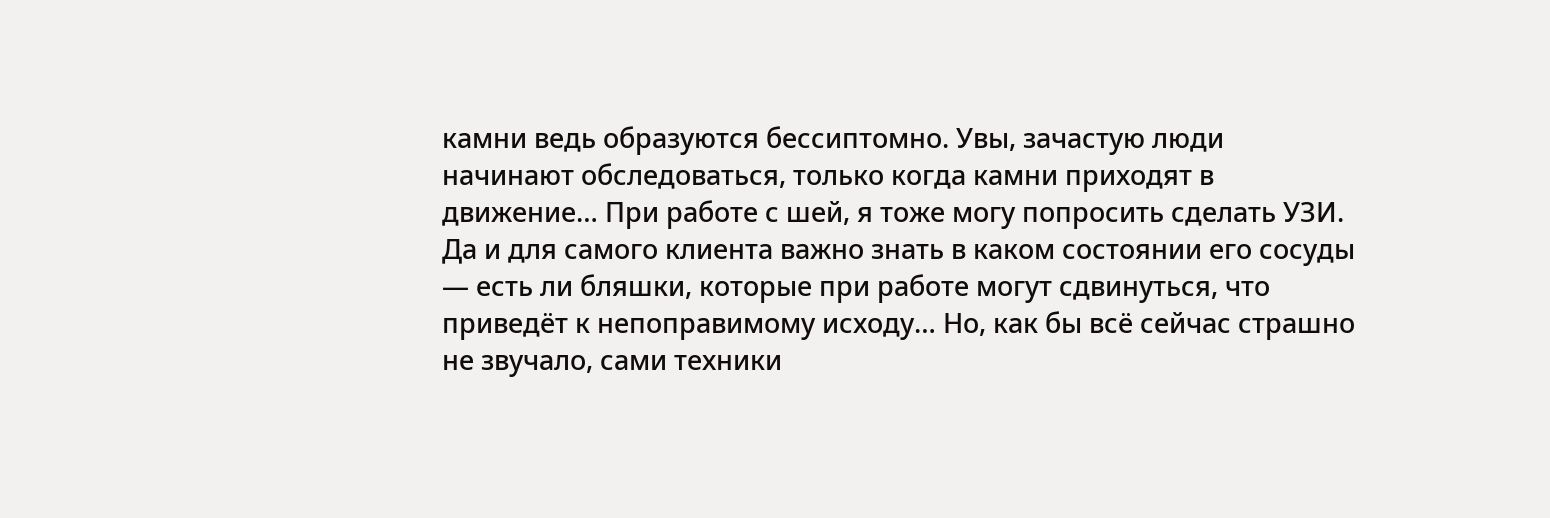камни ведь образуются бессиптомно. Увы, зачастую люди начинают обследоваться, только когда камни приходят в движение… При работе с шей, я тоже могу попросить сделать УЗИ. Да и для самого клиента важно знать в каком состоянии его сосуды — есть ли бляшки, которые при работе могут сдвинуться, что приведёт к непоправимому исходу… Но, как бы всё сейчас страшно не звучало, сами техники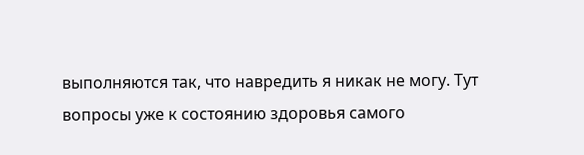выполняются так, что навредить я никак не могу. Тут вопросы уже к состоянию здоровья самого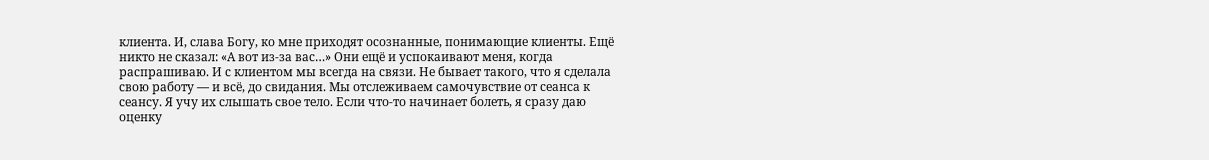клиента. И, слава Богу, ко мне приходят осознанные, понимающие клиенты. Ещё никто не сказал: «А вот из-за вас…» Они ещё и успокаивают меня, когда распрашиваю. И с клиентом мы всегда на связи. Не бывает такого, что я сделала свою работу — и всё, до свидания. Мы отслеживаем самочувствие от сеанса к сеансу. Я учу их слышать свое тело. Если что-то начинает болеть, я сразу даю оценку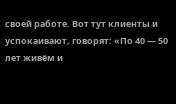своей работе. Вот тут клиенты и успокаивают, говорят: «По 40 — 50 лет живём и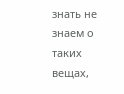знать не знаем о таких вещах,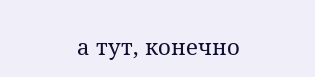а тут, конечно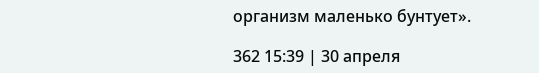организм маленько бунтует».

362 15:39 | 30 апреля